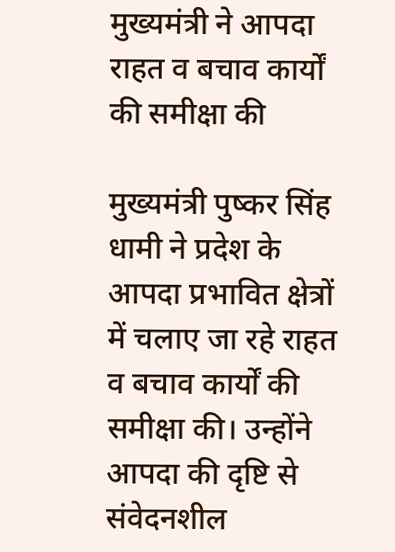मुख्यमंत्री ने आपदा राहत व बचाव कार्यों की समीक्षा की

मुख्यमंत्री पुष्कर सिंह धामी ने प्रदेश के आपदा प्रभावित क्षेत्रों में चलाए जा रहे राहत व बचाव कार्यों की समीक्षा की। उन्होंने आपदा की दृष्टि से संवेदनशील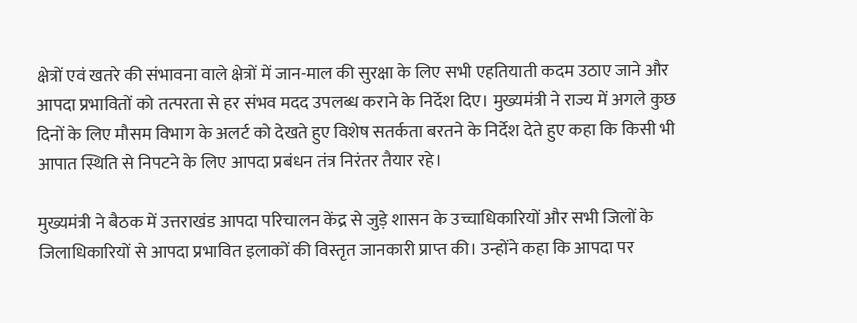क्षेत्रों एवं खतरे की संभावना वाले क्षेत्रों में जान-माल की सुरक्षा के लिए सभी एहतियाती कदम उठाए जाने और आपदा प्रभावितों को तत्परता से हर संभव मदद उपलब्ध कराने के निर्देश दिए। मुख्यमंत्री ने राज्य में अगले कुछ दिनों के लिए मौसम विभाग के अलर्ट को देखते हुए विशेष सतर्कता बरतने के निर्देश देते हुए कहा कि किसी भी आपात स्थिति से निपटने के लिए आपदा प्रबंधन तंत्र निरंतर तैयार रहे।

मुख्यमंत्री ने बैठक में उत्तराखंड आपदा परिचालन केंद्र से जुड़े शासन के उच्चाधिकारियों और सभी जिलों के जिलाधिकारियों से आपदा प्रभावित इलाकों की विस्तृत जानकारी प्राप्त की। उन्होंने कहा कि आपदा पर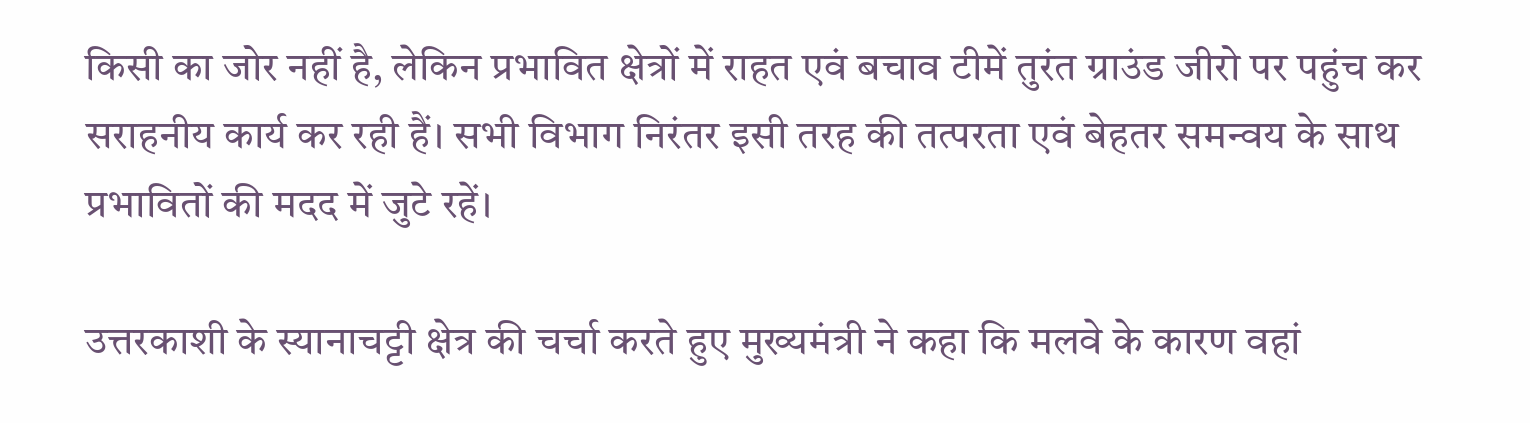किसी का जोर नहीं है, लेकिन प्रभावित क्षेत्रों में राहत एवं बचाव टीमें तुरंत ग्राउंड जीरो पर पहुंच कर सराहनीय कार्य कर रही हैं। सभी विभाग निरंतर इसी तरह की तत्परता एवं बेहतर समन्वय के साथ प्रभावितों की मदद में जुटे रहें।

उत्तरकाशी के स्यानाचट्टी क्षेत्र की चर्चा करते हुए मुख्यमंत्री ने कहा कि मलवे के कारण वहां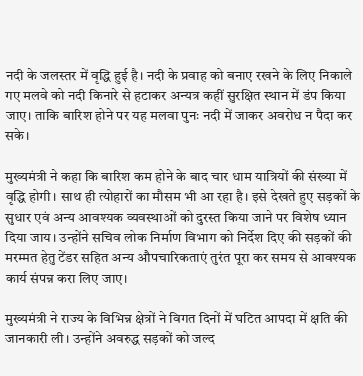नदी के जलस्तर में वृद्धि हुई है। नदी के प्रवाह को बनाए रखने के लिए निकाले गए मलवे को नदी किनारे से हटाकर अन्यत्र कहीं सुरक्षित स्थान में डंप किया जाए। ताकि बारिश होने पर यह मलवा पुनः नदी में जाकर अवरोध न पैदा कर सके।

मुख्यमंत्री ने कहा कि बारिश कम होने के बाद चार धाम यात्रियों की संख्या में वृद्धि होगी। साथ ही त्योहारों का मौसम भी आ रहा है। इसे देखते हुए सड़कों के सुधार एवं अन्य आवश्यक व्यवस्थाओं को दुरस्त किया जाने पर विशेष ध्यान दिया जाय। उन्होंने सचिव लोक निर्माण विभाग को निर्देश दिए की सड़कों की मरम्मत हेतु टेंडर सहित अन्य औपचारिकताएं तुरंत पूरा कर समय से आवश्यक कार्य संपन्न करा लिए जाए।

मुख्यमंत्री ने राज्य के विभिन्न क्षेत्रों ने विगत दिनों में घटित आपदा में क्षति की जानकारी ली। उन्होंने अवरुद्ध सड़कों को जल्द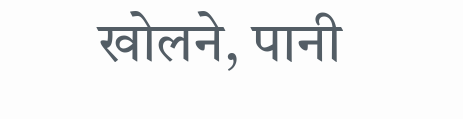खोलने, पानी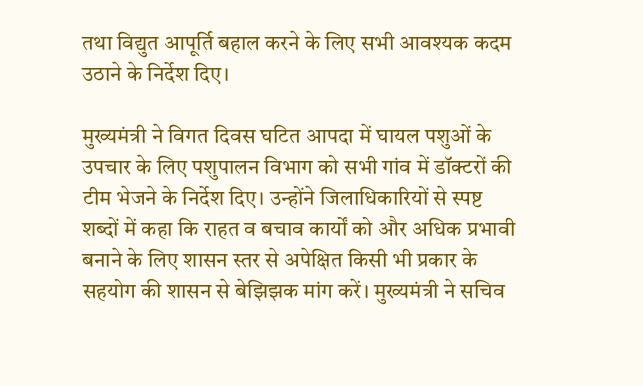तथा विद्युत आपूर्ति बहाल करने के लिए सभी आवश्यक कदम उठाने के निर्देश दिए।

मुख्यमंत्री ने विगत दिवस घटित आपदा में घायल पशुओं के उपचार के लिए पशुपालन विभाग को सभी गांव में डॉक्टरों की टीम भेजने के निर्देश दिए। उन्होंने जिलाधिकारियों से स्पष्ट शब्दों में कहा कि राहत व बचाव कार्यों को और अधिक प्रभावी बनाने के लिए शासन स्तर से अपेक्षित किसी भी प्रकार के सहयोग की शासन से बेझिझक मांग करें। मुख्यमंत्री ने सचिव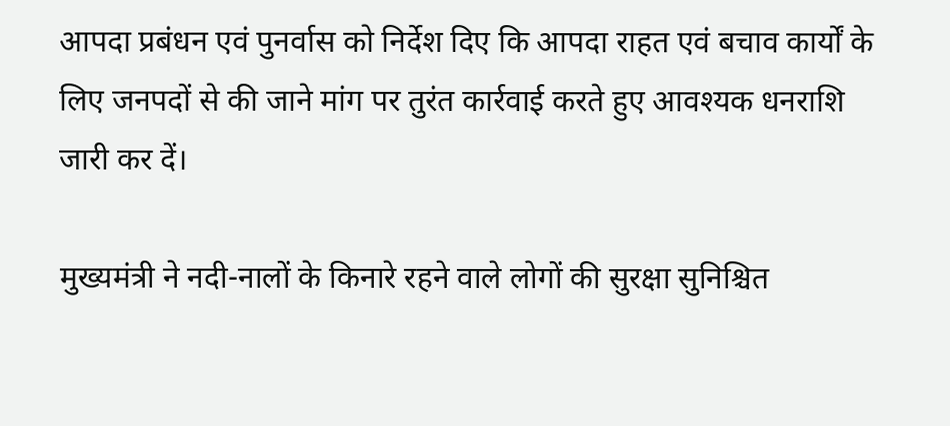आपदा प्रबंधन एवं पुनर्वास को निर्देश दिए कि आपदा राहत एवं बचाव कार्यों के लिए जनपदों से की जाने मांग पर तुरंत कार्रवाई करते हुए आवश्यक धनराशि जारी कर दें।

मुख्यमंत्री ने नदी-नालों के किनारे रहने वाले लोगों की सुरक्षा सुनिश्चित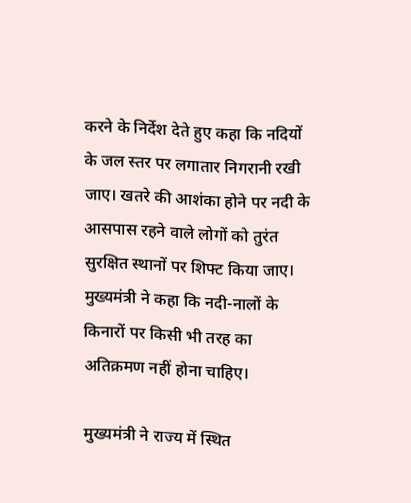करने के निर्देश देते हुए कहा कि नदियों के जल स्तर पर लगातार निगरानी रखी जाए। खतरे की आशंका होने पर नदी के आसपास रहने वाले लोगों को तुरंत सुरक्षित स्थानों पर शिफ्ट किया जाए। मुख्यमंत्री ने कहा कि नदी-नालों के किनारों पर किसी भी तरह का अतिक्रमण नहीं होना चाहिए।

मुख्यमंत्री ने राज्य में स्थित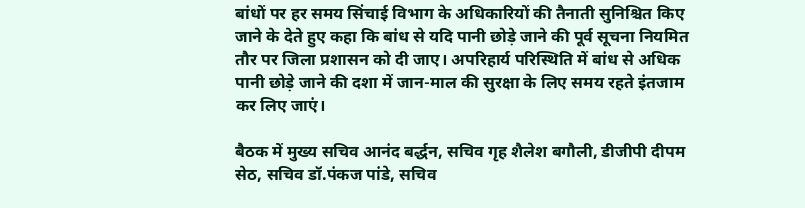बांधों पर हर समय सिंचाई विभाग के अधिकारियों की तैनाती सुनिश्चित किए जाने के देते हुए कहा कि बांध से यदि पानी छोड़े जाने की पूर्व सूचना नियमित तौर पर जिला प्रशासन को दी जाए। अपरिहार्य परिस्थिति में बांध से अधिक पानी छोड़े जाने की दशा में जान-माल की सुरक्षा के लिए समय रहते इंतजाम कर लिए जाएं।

बैठक में मुख्य सचिव आनंद बर्द्धन, सचिव गृह शैलेश बगौली, डीजीपी दीपम सेठ, सचिव डॉ.पंकज पांडे, सचिव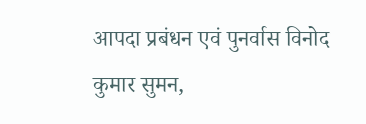आपदा प्रबंधन एवं पुनर्वास विनोद कुमार सुमन,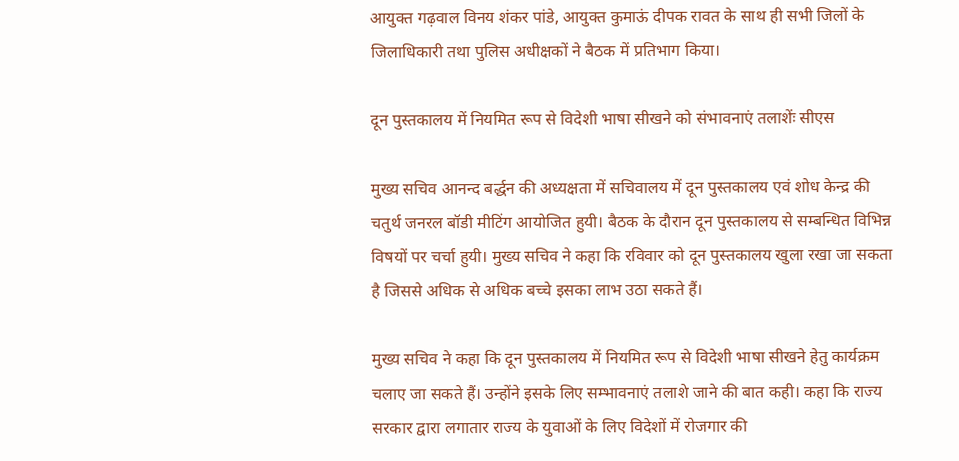आयुक्त गढ़वाल विनय शंकर पांडे, आयुक्त कुमाऊं दीपक रावत के साथ ही सभी जिलों के जिलाधिकारी तथा पुलिस अधीक्षकों ने बैठक में प्रतिभाग किया।

दून पुस्तकालय में नियमित रूप से विदेशी भाषा सीखने को संभावनाएं तलाशेंः सीएस

मुख्य सचिव आनन्द बर्द्धन की अध्यक्षता में सचिवालय में दून पुस्तकालय एवं शोध केन्द्र की चतुर्थ जनरल बॉडी मीटिंग आयोजित हुयी। बैठक के दौरान दून पुस्तकालय से सम्बन्धित विभिन्न विषयों पर चर्चा हुयी। मुख्य सचिव ने कहा कि रविवार को दून पुस्तकालय खुला रखा जा सकता है जिससे अधिक से अधिक बच्चे इसका लाभ उठा सकते हैं।

मुख्य सचिव ने कहा कि दून पुस्तकालय में नियमित रूप से विदेशी भाषा सीखने हेतु कार्यक्रम चलाए जा सकते हैं। उन्होंने इसके लिए सम्भावनाएं तलाशे जाने की बात कही। कहा कि राज्य सरकार द्वारा लगातार राज्य के युवाओं के लिए विदेशों में रोजगार की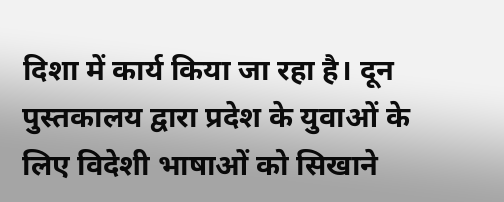दिशा में कार्य किया जा रहा है। दून पुस्तकालय द्वारा प्रदेश के युवाओं के लिए विदेशी भाषाओं को सिखाने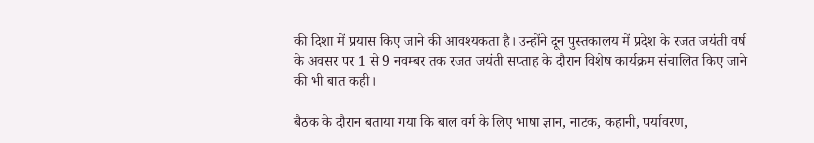की दिशा में प्रयास किए जाने की आवश्यकता है। उन्होंने दून पुस्तकालय में प्रदेश के रजत जयंती वर्ष के अवसर पर 1 से 9 नवम्बर तक रजत जयंती सप्ताह के दौरान विशेष कार्यक्रम संचालित किए जाने की भी बात कही।

बैठक के दौरान बताया गया कि बाल वर्ग के लिए भाषा ज्ञान, नाटक, कहानी, पर्यावरण,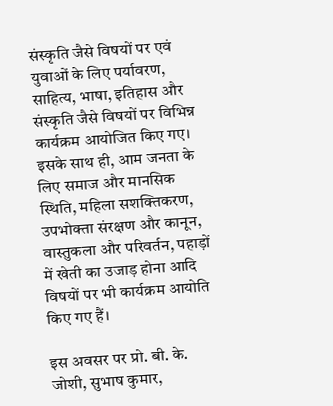संस्कृति जैसे विषयों पर एवं युवाओं के लिए पर्यावरण, साहित्य, भाषा, इतिहास और संस्कृति जैसे विषयों पर विभिन्न कार्यक्रम आयोजित किए गए। इसके साथ ही, आम जनता के लिए समाज और मानसिक स्थिति, महिला सशक्तिकरण, उपभोक्ता संरक्षण और कानून, वास्तुकला और परिवर्तन, पहाड़ों में खेती का उजाड़ होना आदि विषयों पर भी कार्यक्रम आयोति किए गए हैं।

इस अवसर पर प्रो. बी. के. जोशी, सुभाष कुमार,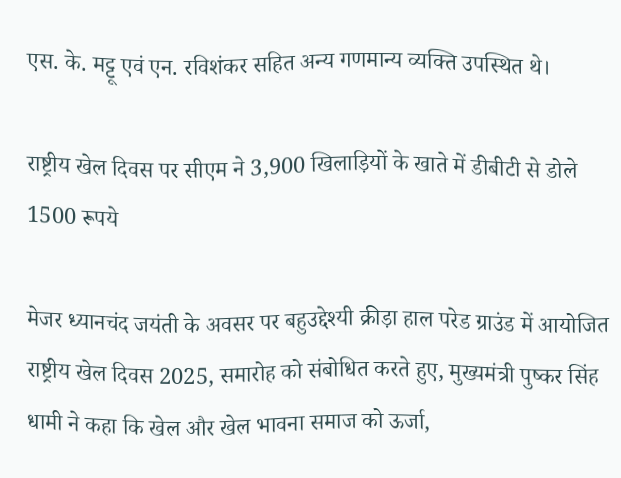एस. के. मट्टू एवं एन. रविशंकर सहित अन्य गणमान्य व्यक्ति उपस्थित थे।

राष्ट्रीय खेल दिवस पर सीएम ने 3,900 खिलाड़ियों के खाते में डीबीटी से डोले 1500 रूपये

मेजर ध्यानचंद जयंती के अवसर पर बहुउद्देश्यी क्रीड़ा हाल परेड ग्राउंड में आयोजित राष्ट्रीय खेल दिवस 2025, समारोह को संबोधित करते हुए, मुख्यमंत्री पुष्कर सिंह धामी ने कहा कि खेल और खेल भावना समाज को ऊर्जा,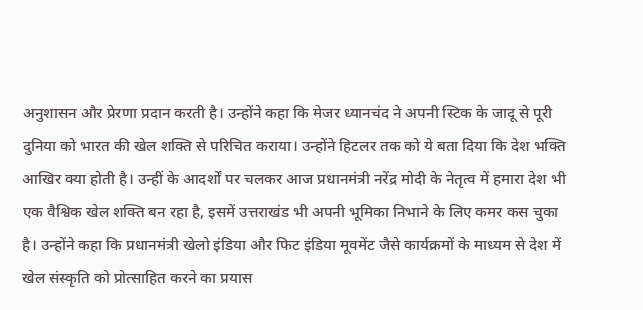अनुशासन और प्रेरणा प्रदान करती है। उन्होंने कहा कि मेजर ध्यानचंद ने अपनी स्टिक के जादू से पूरी दुनिया को भारत की खेल शक्ति से परिचित कराया। उन्होंने हिटलर तक को ये बता दिया कि देश भक्ति आखिर क्या होती है। उन्हीं के आदर्शों पर चलकर आज प्रधानमंत्री नरेंद्र मोदी के नेतृत्व में हमारा देश भी एक वैश्विक खेल शक्ति बन रहा है, इसमें उत्तराखंड भी अपनी भूमिका निभाने के लिए कमर कस चुका है। उन्होंने कहा कि प्रधानमंत्री खेलो इंडिया और फिट इंडिया मूवमेंट जैसे कार्यक्रमों के माध्यम से देश में खेल संस्कृति को प्रोत्साहित करने का प्रयास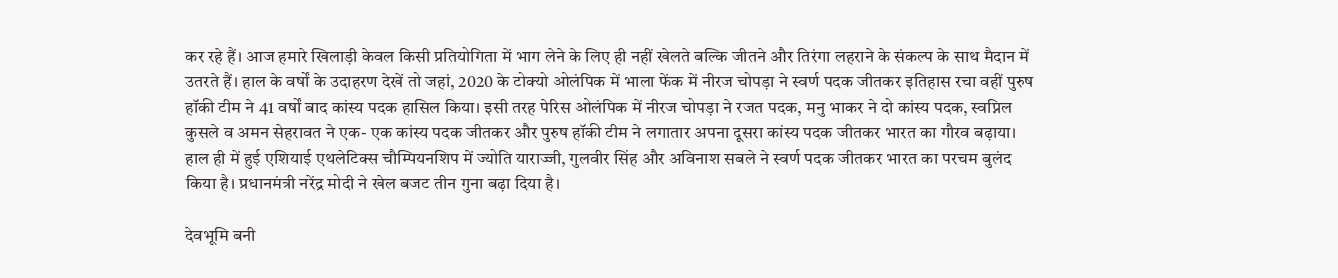कर रहे हैं। आज हमारे खिलाड़ी केवल किसी प्रतियोगिता में भाग लेने के लिए ही नहीं खेलते बल्कि जीतने और तिरंगा लहराने के संकल्प के साथ मैदान में उतरते हैं। हाल के वर्षों के उदाहरण देखें तो जहां, 2020 के टोक्यो ओलंपिक में भाला फेंक में नीरज चोपड़ा ने स्वर्ण पदक जीतकर इतिहास रचा वहीं पुरुष हॉकी टीम ने 41 वर्षों बाद कांस्य पदक हासिल किया। इसी तरह पेरिस ओलंपिक में नीरज चोपड़ा ने रजत पदक, मनु भाकर ने दो कांस्य पदक, स्वप्निल कुसले व अमन सेहरावत ने एक- एक कांस्य पदक जीतकर और पुरुष हॉकी टीम ने लगातार अपना दूसरा कांस्य पदक जीतकर भारत का गौरव बढ़ाया। हाल ही में हुई एशियाई एथलेटिक्स चौम्पियनशिप में ज्योति याराज्जी, गुलवीर सिंह और अविनाश सबले ने स्वर्ण पदक जीतकर भारत का परचम बुलंद किया है। प्रधानमंत्री नरेंद्र मोदी ने खेल बजट तीन गुना बढ़ा दिया है।

देवभूमि बनी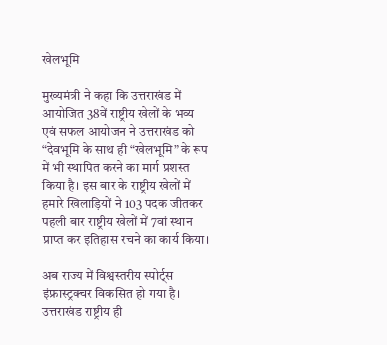खेलभूमि

मुख्यमंत्री ने कहा कि उत्तराखंड में आयोजित 38वें राष्ट्रीय खेलों के भव्य एवं सफल आयोजन ने उत्तराखंड को “देवभूमि के साथ ही “खेलभूमि” के रूप में भी स्थापित करने का मार्ग प्रशस्त किया है। इस बार के राष्ट्रीय खेलों में हमारे खिलाड़ियों ने 103 पदक जीतकर पहली बार राष्ट्रीय खेलों में 7वां स्थान प्राप्त कर इतिहास रचने का कार्य किया।

अब राज्य में विश्वस्तरीय स्पोर्ट्स इंफ्रास्ट्रक्चर विकसित हो गया है।
उत्तराखंड राष्ट्रीय ही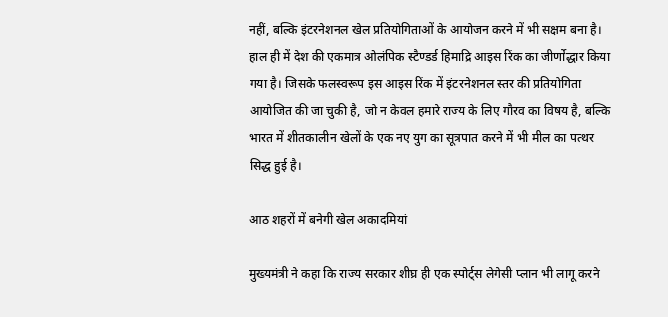नहीं, बल्कि इंटरनेशनल खेल प्रतियोगिताओं के आयोजन करने में भी सक्षम बना है। हाल ही में देश की एकमात्र ओलंपिक स्टैण्डर्ड हिमाद्रि आइस रिंक का जीर्णोद्धार किया गया है। जिसके फलस्वरूप इस आइस रिंक में इंटरनेशनल स्तर की प्रतियोगिता आयोजित की जा चुकी है, जो न केवल हमारे राज्य के लिए गौरव का विषय है, बल्कि भारत में शीतकालीन खेलों के एक नए युग का सूत्रपात करने में भी मील का पत्थर सिद्ध हुई है।

आठ शहरों में बनेगी खेल अकादमियां

मुख्यमंत्री ने कहा कि राज्य सरकार शीघ्र ही एक स्पोर्ट्स लेगेसी प्लान भी लागू करने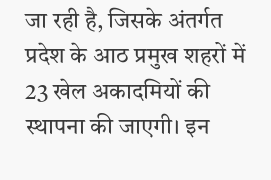जा रही है, जिसके अंतर्गत प्रदेश के आठ प्रमुख शहरों में 23 खेल अकादमियों की स्थापना की जाएगी। इन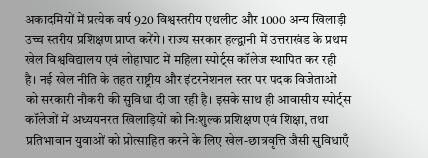अकादमियों में प्रत्येक वर्ष 920 विश्वस्तरीय एथलीट और 1000 अन्य खिलाड़ी उच्च स्तरीय प्रशिक्षण प्राप्त करेंगे। राज्य सरकार हल्द्वानी में उत्तराखंड के प्रथम खेल विश्वविद्यालय एवं लोहाघाट में महिला स्पोर्ट्स कॉलेज स्थापित कर रही है। नई खेल नीति के तहत राष्ट्रीय और इंटरनेशनल स्तर पर पदक विजेताओं को सरकारी नौकरी की सुविधा दी जा रही है। इसके साथ ही आवासीय स्पोर्ट्स कॉलेजों में अध्ययनरत खिलाड़ियों को निःशुल्क प्रशिक्षण एवं शिक्षा, तथा प्रतिभावान युवाओं को प्रोत्साहित करने के लिए खेल-छात्रवृत्ति जैसी सुविधाएँ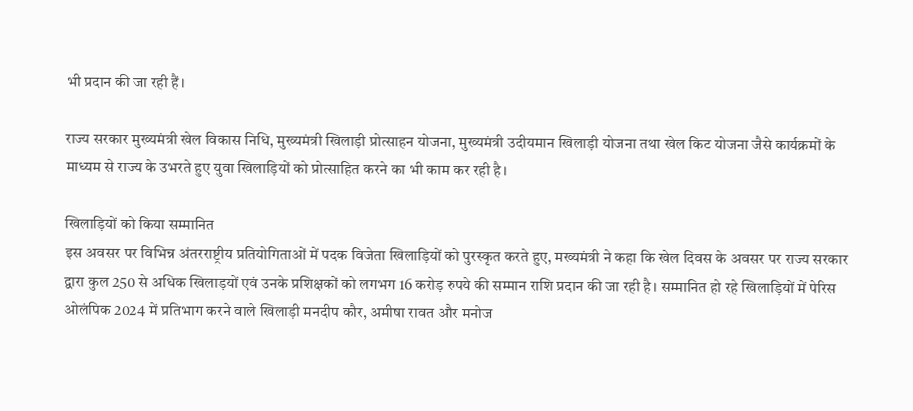भी प्रदान की जा रही हैं।

राज्य सरकार मुख्यमंत्री खेल विकास निधि, मुख्यमंत्री खिलाड़ी प्रोत्साहन योजना, मुख्यमंत्री उदीयमान खिलाड़ी योजना तथा खेल किट योजना जैसे कार्यक्रमों के माध्यम से राज्य के उभरते हुए युवा खिलाड़ियों को प्रोत्साहित करने का भी काम कर रही है।

खिलाड़ियों को किया सम्मानित
इस अवसर पर विभिन्न अंतरराष्ट्रीय प्रतियोगिताओं में पदक विजेता खिलाड़ियों को पुरस्कृत करते हुए, मख्यमंत्री ने कहा कि खेल दिवस के अवसर पर राज्य सरकार द्वारा कुल 250 से अधिक खिलाड़यों एवं उनके प्रशिक्षकों को लगभग 16 करोड़ रुपये की सम्मान राशि प्रदान की जा रही है। सम्मानित हो रहे खिलाड़ियों में पेरिस ओलंपिक 2024 में प्रतिभाग करने वाले खिलाड़ी मनदीप कौर, अमीषा रावत और मनोज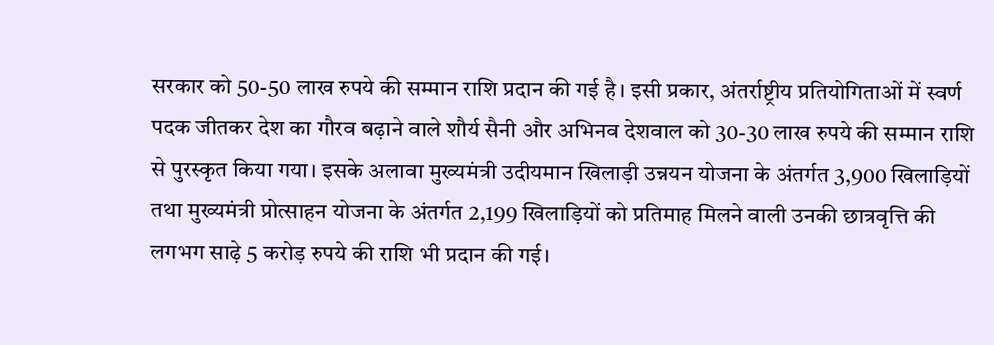सरकार को 50-50 लाख रुपये की सम्मान राशि प्रदान की गई है। इसी प्रकार, अंतर्राष्ट्रीय प्रतियोगिताओं में स्वर्ण पदक जीतकर देश का गौरव बढ़ाने वाले शौर्य सैनी और अभिनव देशवाल को 30-30 लाख रुपये की सम्मान राशि से पुरस्कृत किया गया। इसके अलावा मुख्यमंत्री उदीयमान खिलाड़ी उन्नयन योजना के अंतर्गत 3,900 खिलाड़ियों तथा मुख्यमंत्री प्रोत्साहन योजना के अंतर्गत 2,199 खिलाड़ियों को प्रतिमाह मिलने वाली उनकी छात्रवृत्ति की लगभग साढ़े 5 करोड़ रुपये की राशि भी प्रदान की गई।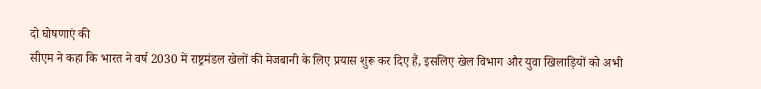दो घोषणाएं की
सीएम ने कहा कि भारत ने वर्ष 2030 में राष्ट्रमंडल खेलों की मेजबानी के लिए प्रयास शुरू कर दिए हैं, इसलिए खेल विभाग और युवा खिलाड़ियों को अभी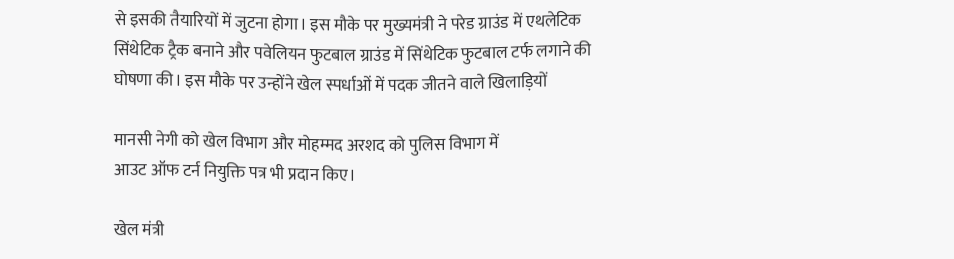से इसकी तैयारियों में जुटना होगा। इस मौके पर मुख्यमंत्री ने परेड ग्राउंड में एथलेटिक सिंथेटिक ट्रैक बनाने और पवेलियन फुटबाल ग्राउंड में सिंथेटिक फुटबाल टर्फ लगाने की घोषणा की। इस मौके पर उन्होंने खेल स्पर्धाओं में पदक जीतने वाले खिलाड़ियों

मानसी नेगी को खेल विभाग और मोहम्मद अरशद को पुलिस विभाग में
आउट ऑफ टर्न नियुक्ति पत्र भी प्रदान किए।

खेल मंत्री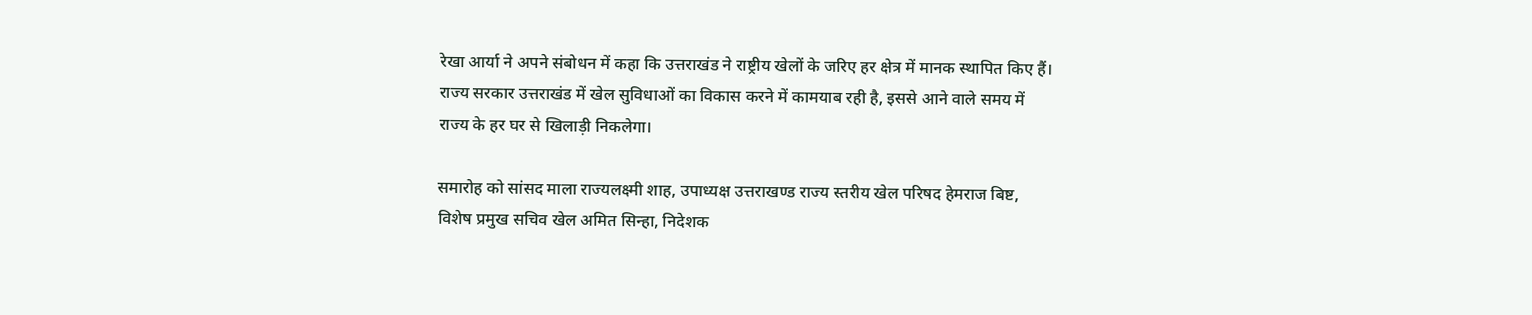रेखा आर्या ने अपने संबोधन में कहा कि उत्तराखंड ने राष्ट्रीय खेलों के जरिए हर क्षेत्र में मानक स्थापित किए हैं। राज्य सरकार उत्तराखंड में खेल सुविधाओं का विकास करने में कामयाब रही है, इससे आने वाले समय में राज्य के हर घर से खिलाड़ी निकलेगा।

समारोह को सांसद माला राज्यलक्ष्मी शाह, उपाध्यक्ष उत्तराखण्ड राज्य स्तरीय खेल परिषद हेमराज बिष्ट, विशेष प्रमुख सचिव खेल अमित सिन्हा, निदेशक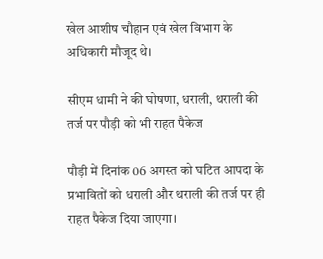खेल आशीष चौहान एवं खेल विभाग के अधिकारी मौजूद थे।

सीएम धामी ने की घोषणा, धराली, थराली की तर्ज पर पौड़ी को भी राहत पैकेज

पौड़ी में दिनांक 06 अगस्त को घटित आपदा के प्रभावितों को धराली और थराली की तर्ज पर ही राहत पैकेज दिया जाएगा।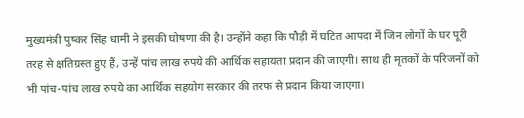मुख्यमंत्री पुष्कर सिंह धामी ने इसकी घोषणा की है। उन्होंने कहा कि पौड़ी में घटित आपदा में जिन लोगों के घर पूरी तरह से क्षतिग्रस्त हुए हैं, उन्हें पांच लाख रुपये की आर्थिक सहायता प्रदान की जाएगी। साथ ही मृतकों के परिजनों को भी पांच-पांच लाख रुपये का आर्थिक सहयोग सरकार की तरफ से प्रदान किया जाएगा।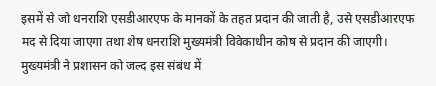इसमें से जो धनराशि एसडीआरएफ के मानकों के तहत प्रदान की जाती है, उसे एसडीआरएफ मद से दिया जाएगा तथा शेष धनराशि मुख्यमंत्री विवेकाधीन कोष से प्रदान की जाएगी। मुख्यमंत्री ने प्रशासन को जल्द इस संबंध में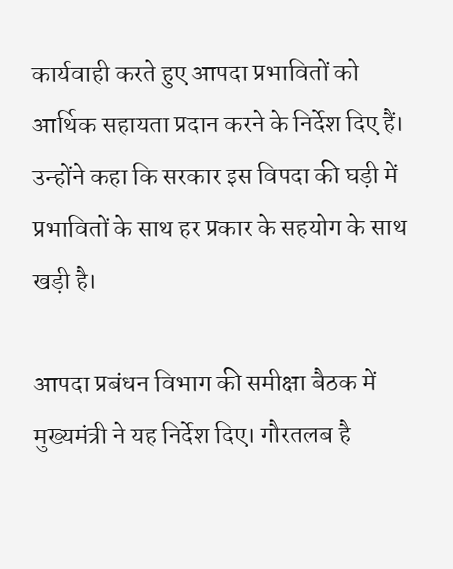कार्यवाही करते हुए आपदा प्रभावितों को आर्थिक सहायता प्रदान करने के निर्देश दिए हैं। उन्होंने कहा कि सरकार इस विपदा की घड़ी में प्रभावितों के साथ हर प्रकार के सहयोग के साथ खड़ी है।

आपदा प्रबंधन विभाग की समीक्षा बैठक में मुख्यमंत्री ने यह निर्देश दिए। गौरतलब है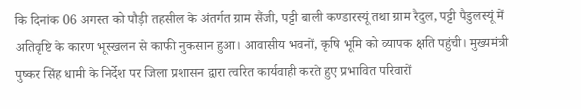कि दिनांक 06 अगस्त को पौड़ी तहसील के अंतर्गत ग्राम सैंजी, पट्टी बाली कण्डारस्यूं तथा ग्राम रैदुल, पट्टी पैडुलस्यूं में अतिवृष्टि के कारण भूस्खलन से काफी नुकसान हुआ। आवासीय भवनों, कृषि भूमि को व्यापक क्षति पहुंची। मुख्यमंत्री पुष्कर सिंह धामी के निर्देश पर जिला प्रशासन द्वारा त्वरित कार्यवाही करते हुए प्रभावित परिवारों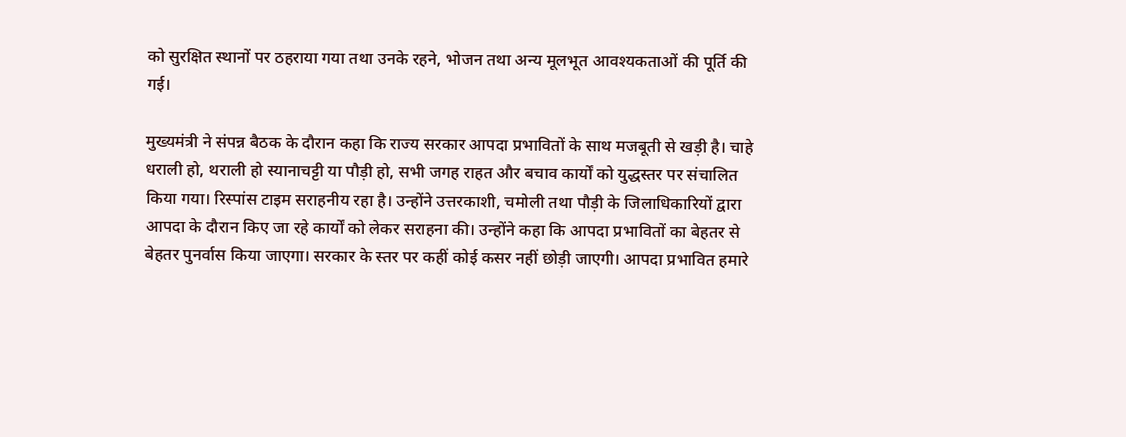को सुरक्षित स्थानों पर ठहराया गया तथा उनके रहने, भोजन तथा अन्य मूलभूत आवश्यकताओं की पूर्ति की गई।

मुख्यमंत्री ने संपन्न बैठक के दौरान कहा कि राज्य सरकार आपदा प्रभावितों के साथ मजबूती से खड़ी है। चाहे धराली हो, थराली हो स्यानाचट्टी या पौड़ी हो, सभी जगह राहत और बचाव कार्यों को युद्धस्तर पर संचालित किया गया। रिस्पांस टाइम सराहनीय रहा है। उन्होंने उत्तरकाशी, चमोली तथा पौड़ी के जिलाधिकारियों द्वारा आपदा के दौरान किए जा रहे कार्यों को लेकर सराहना की। उन्होंने कहा कि आपदा प्रभावितों का बेहतर से बेहतर पुनर्वास किया जाएगा। सरकार के स्तर पर कहीं कोई कसर नहीं छोड़ी जाएगी। आपदा प्रभावित हमारे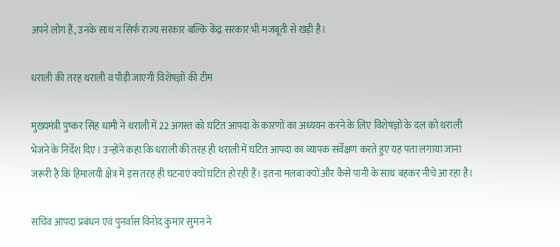अपने लोग हैं, उनके साथ न सिर्फ राज्य सरकार बल्कि केंद्र सरकार भी मजबूती से खड़ी है।

धराली की तरह थराली व पौड़ी जाएगी विशेषज्ञों की टीम

मुख्यमंत्री पुष्कर सिंह धामी ने थराली में 22 अगस्त को घटित आपदा के कारणों का अध्ययन करने के लिए विशेषज्ञों के दल को थराली भेजने के निर्देश दिए। उन्होंने कहा कि धराली की तरह ही थराली में घटित आपदा का व्यापक सर्वेक्षण करते हुए यह पता लगाया जाना जरूरी है कि हिमालयी क्षेत्र में इस तरह ही घटनाएं क्यों घटित हो रही हैं। इतना मलबा क्यों और कैसे पानी के साथ बहकर नीचे आ रहा है।

सचिव आपदा प्रबंधन एवं पुनर्वास विनोद कुमार सुमन ने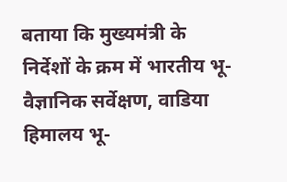बताया कि मुख्यमंत्री के निर्देशों के क्रम में भारतीय भू-वैज्ञानिक सर्वेक्षण, वाडिया हिमालय भू-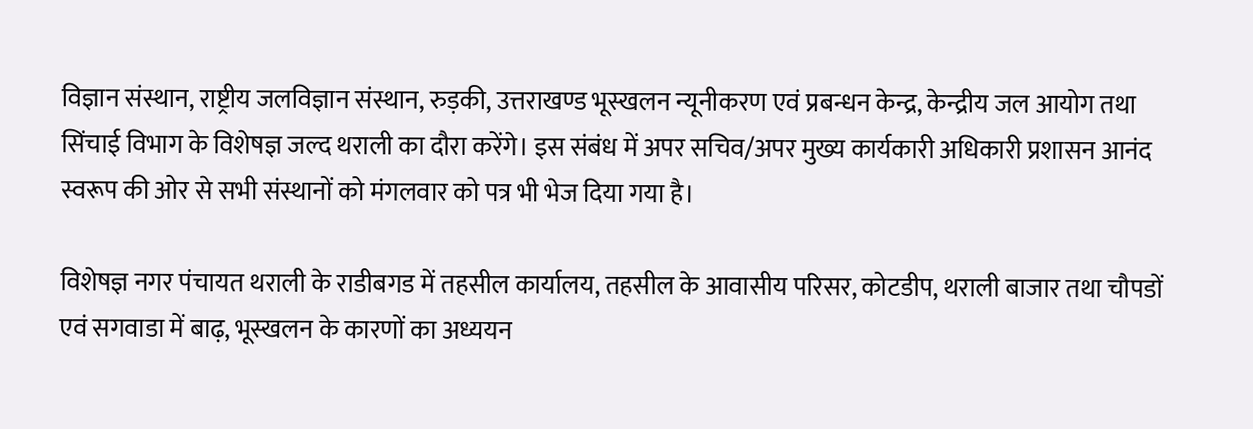विज्ञान संस्थान, राष्ट्रीय जलविज्ञान संस्थान, रुड़की, उत्तराखण्ड भूस्खलन न्यूनीकरण एवं प्रबन्धन केन्द्र, केन्द्रीय जल आयोग तथा सिंचाई विभाग के विशेषज्ञ जल्द थराली का दौरा करेंगे। इस संबंध में अपर सचिव/अपर मुख्य कार्यकारी अधिकारी प्रशासन आनंद स्वरूप की ओर से सभी संस्थानों को मंगलवार को पत्र भी भेज दिया गया है।

विशेषज्ञ नगर पंचायत थराली के राडीबगड में तहसील कार्यालय, तहसील के आवासीय परिसर, कोटडीप, थराली बाजार तथा चौपडों एवं सगवाडा में बाढ़, भूस्खलन के कारणों का अध्ययन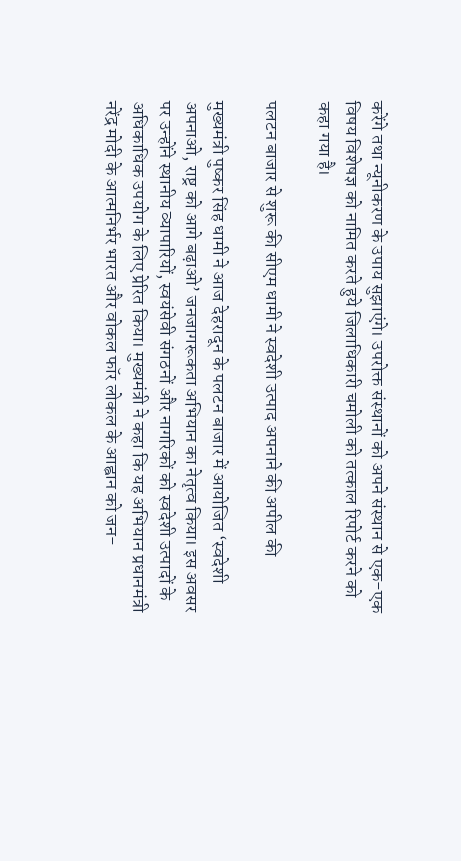करेंगे तथा न्यूनीकरण के उपाय सुझाएंगे। उपरोक्त संस्थानों को अपने संस्थान से एक-एक विषय विशेषज्ञ को नामित करते हुये जिलाधिकारी चमोली को तत्काल रिपोर्ट करने को कहा गया है।

पलटन बाजार से शुरू की सीएम धामी ने स्वदेशी उत्पाद अपनाने की अपील की

मुख्यमंत्री पुष्कर सिंह धामी ने आज देहरादून के पलटन बाजार में आयोजित ‘स्वदेशी अपनाओ, राष्ट्र को आगे बढ़ाओ’ जनजागरूकता अभियान का नेतृत्व किया। इस अवसर पर उन्होंने स्थानीय व्यापारियों, स्वयंसेवी संगठनों और नागरिकों को स्वदेशी उत्पादों के अधिकाधिक उपयोग के लिए प्रेरित किया। मुख्यमंत्री ने कहा कि यह अभियान प्रधानमंत्री नरेंद्र मोदी के आत्मनिर्भर भारत और वोकल फॉर लोकल के आह्वान को जन-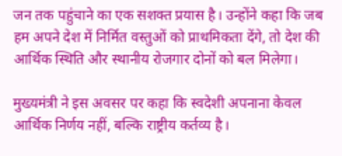जन तक पहुंचाने का एक सशक्त प्रयास है। उन्होंने कहा कि जब हम अपने देश में निर्मित वस्तुओं को प्राथमिकता देंगे, तो देश की आर्थिक स्थिति और स्थानीय रोजगार दोनों को बल मिलेगा।

मुख्यमंत्री ने इस अवसर पर कहा कि स्वदेशी अपनाना केवल आर्थिक निर्णय नहीं, बल्कि राष्ट्रीय कर्तव्य है।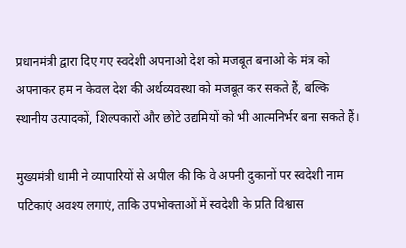प्रधानमंत्री द्वारा दिए गए स्वदेशी अपनाओ देश को मजबूत बनाओ के मंत्र को अपनाकर हम न केवल देश की अर्थव्यवस्था को मजबूत कर सकते हैं, बल्कि स्थानीय उत्पादकों, शिल्पकारों और छोटे उद्यमियों को भी आत्मनिर्भर बना सकते हैं।

मुख्यमंत्री धामी ने व्यापारियों से अपील की कि वे अपनी दुकानों पर स्वदेशी नाम पटिकाएं अवश्य लगाएं, ताकि उपभोक्ताओं में स्वदेशी के प्रति विश्वास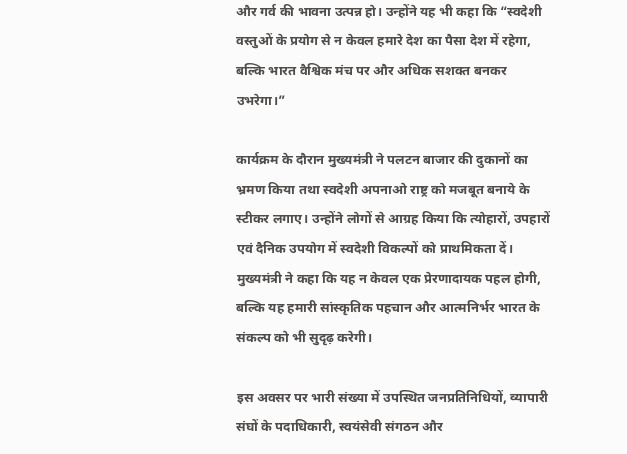और गर्व की भावना उत्पन्न हो। उन्होंने यह भी कहा कि “स्वदेशी वस्तुओं के प्रयोग से न केवल हमारे देश का पैसा देश में रहेगा, बल्कि भारत वैश्विक मंच पर और अधिक सशक्त बनकर उभरेगा।”

कार्यक्रम के दौरान मुख्यमंत्री ने पलटन बाजार की दुकानों का भ्रमण किया तथा स्वदेशी अपनाओ राष्ट्र को मजबूत बनाये के स्टीकर लगाए। उन्होंने लोगों से आग्रह किया कि त्योहारों, उपहारों एवं दैनिक उपयोग में स्वदेशी विकल्पों को प्राथमिकता दें। मुख्यमंत्री ने कहा कि यह न केवल एक प्रेरणादायक पहल होगी, बल्कि यह हमारी सांस्कृतिक पहचान और आत्मनिर्भर भारत के संकल्प को भी सुदृढ़ करेगी।

इस अवसर पर भारी संख्या में उपस्थित जनप्रतिनिधियों, व्यापारी संघों के पदाधिकारी, स्वयंसेवी संगठन और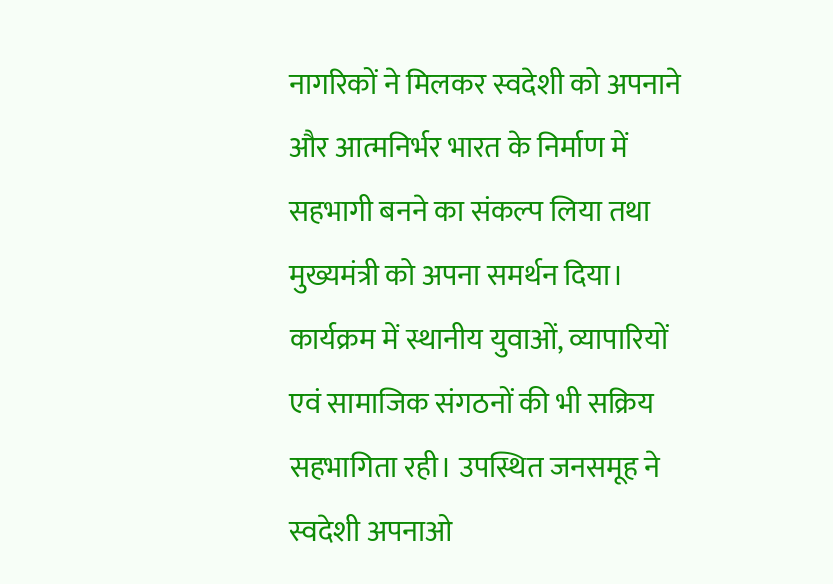नागरिकों ने मिलकर स्वदेशी को अपनाने और आत्मनिर्भर भारत के निर्माण में सहभागी बनने का संकल्प लिया तथा मुख्यमंत्री को अपना समर्थन दिया। कार्यक्रम में स्थानीय युवाओं, व्यापारियों एवं सामाजिक संगठनों की भी सक्रिय सहभागिता रही। उपस्थित जनसमूह ने स्वदेशी अपनाओ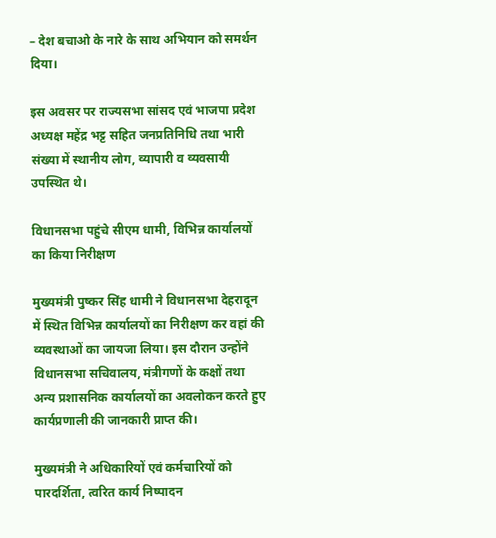– देश बचाओ के नारे के साथ अभियान को समर्थन दिया।

इस अवसर पर राज्यसभा सांसद एवं भाजपा प्रदेश अध्यक्ष महेंद्र भट्ट सहित जनप्रतिनिधि तथा भारी संख्या में स्थानीय लोग, व्यापारी व व्यवसायी उपस्थित थे।

विधानसभा पहुंचे सीएम धामी, विभिन्न कार्यालयों का किया निरीक्षण

मुख्यमंत्री पुष्कर सिंह धामी ने विधानसभा देहरादून में स्थित विभिन्न कार्यालयों का निरीक्षण कर वहां की व्यवस्थाओं का जायजा लिया। इस दौरान उन्होंने विधानसभा सचिवालय, मंत्रीगणों के कक्षों तथा अन्य प्रशासनिक कार्यालयों का अवलोकन करते हुए कार्यप्रणाली की जानकारी प्राप्त की।

मुख्यमंत्री ने अधिकारियों एवं कर्मचारियों को पारदर्शिता, त्वरित कार्य निष्पादन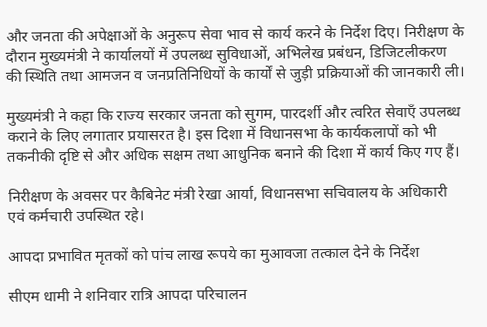और जनता की अपेक्षाओं के अनुरूप सेवा भाव से कार्य करने के निर्देश दिए। निरीक्षण के दौरान मुख्यमंत्री ने कार्यालयों में उपलब्ध सुविधाओं, अभिलेख प्रबंधन, डिजिटलीकरण की स्थिति तथा आमजन व जनप्रतिनिधियों के कार्यों से जुड़ी प्रक्रियाओं की जानकारी ली।

मुख्यमंत्री ने कहा कि राज्य सरकार जनता को सुगम, पारदर्शी और त्वरित सेवाएँ उपलब्ध कराने के लिए लगातार प्रयासरत है। इस दिशा में विधानसभा के कार्यकलापों को भी तकनीकी दृष्टि से और अधिक सक्षम तथा आधुनिक बनाने की दिशा में कार्य किए गए हैं।

निरीक्षण के अवसर पर कैबिनेट मंत्री रेखा आर्या, विधानसभा सचिवालय के अधिकारी एवं कर्मचारी उपस्थित रहे।

आपदा प्रभावित मृतकों को पांच लाख रूपये का मुआवजा तत्काल देने के निर्देश

सीएम धामी ने शनिवार रात्रि आपदा परिचालन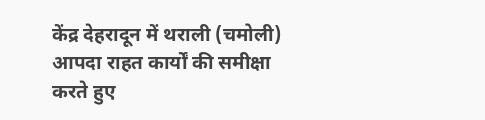केंद्र देहरादून में थराली (चमोली) आपदा राहत कार्यों की समीक्षा करते हुए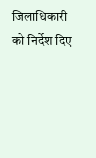जिलाधिकारी को निर्देश दिए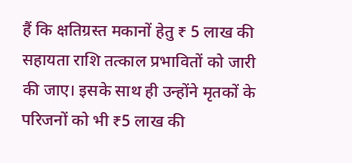हैं कि क्षतिग्रस्त मकानों हेतु ₹ 5 लाख की सहायता राशि तत्काल प्रभावितों को जारी की जाए। इसके साथ ही उन्होंने मृतकों के परिजनों को भी ₹5 लाख की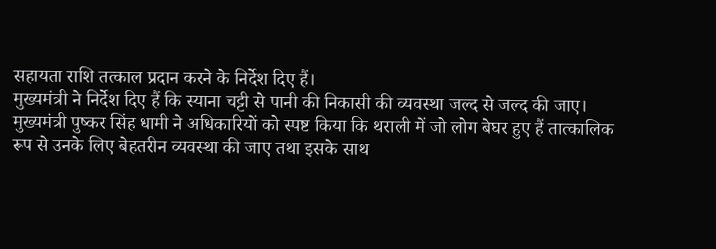सहायता राशि तत्काल प्रदान करने के निर्देश दिए हैं।
मुख्यमंत्री ने निर्देश दिए हैं कि स्याना चट्टी से पानी की निकासी की व्यवस्था जल्द से जल्द की जाए।
मुख्यमंत्री पुष्कर सिंह धामी ने अधिकारियों को स्पष्ट किया कि थराली में जो लोग बेघर हुए हैं तात्कालिक रूप से उनके लिए बेहतरीन व्यवस्था की जाए तथा इसके साथ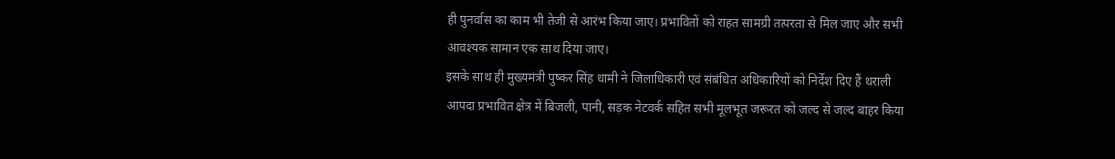ही पुनर्वास का काम भी तेजी से आरंभ किया जाए। प्रभावितों को राहत सामग्री तत्परता से मिल जाए और सभी आवश्यक सामान एक साथ दिया जाए।
इसके साथ ही मुख्यमंत्री पुष्कर सिंह धामी ने जिलाधिकारी एवं संबंधित अधिकारियों को निर्देश दिए हैं थराली आपदा प्रभावित क्षेत्र में बिजली, पानी, सड़क नेटवर्क सहित सभी मूलभूत जरूरत को जल्द से जल्द बाहर किया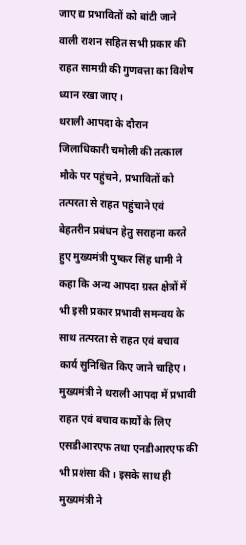जाए द्य प्रभावितों को बांटी जाने वाली राशन सहित सभी प्रकार की राहत सामग्री की गुणवत्ता का विशेष ध्यान रखा जाए।
थराली आपदा के दौरान जिलाधिकारी चमोली की तत्काल मौके पर पहुंचने, प्रभावितों को तत्परता से राहत पहुंचाने एवं बेहतरीन प्रबंधन हेतु सराहना करते हुए मुख्यमंत्री पुष्कर सिंह धामी ने कहा कि अन्य आपदा ग्रस्त क्षेत्रों में भी इसी प्रकार प्रभावी समन्वय के साथ तत्परता से राहत एवं बचाव कार्य सुनिश्चित किए जाने चाहिए। मुख्यमंत्री ने थराली आपदा में प्रभावी राहत एवं बचाव कार्यों के लिए एसडीआरएफ तथा एनडीआरएफ की भी प्रशंसा की। इसके साथ ही मुख्यमंत्री ने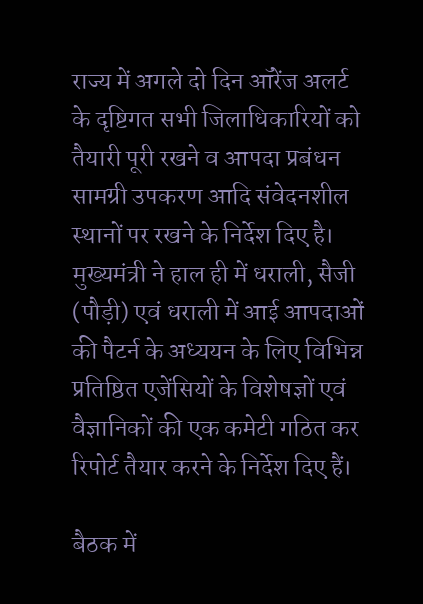राज्य में अगले दो दिन ऑरेंज अलर्ट के दृष्टिगत सभी जिलाधिकारियों को तैयारी पूरी रखने व आपदा प्रबंधन सामग्री उपकरण आदि संवेदनशील स्थानों पर रखने के निर्देश दिए है।
मुख्यमंत्री ने हाल ही में धराली, सैजी (पौड़ी) एवं धराली में आई आपदाओं की पैटर्न के अध्ययन के लिए विभिन्न प्रतिष्ठित एजेंसियों के विशेषज्ञों एवं वैज्ञानिकों की एक कमेटी गठित कर रिपोर्ट तैयार करने के निर्देश दिए हैं।

बैठक में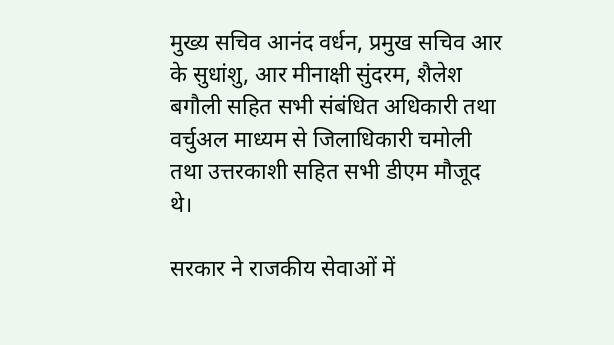मुख्य सचिव आनंद वर्धन, प्रमुख सचिव आर के सुधांशु, आर मीनाक्षी सुंदरम, शैलेश बगौली सहित सभी संबंधित अधिकारी तथा वर्चुअल माध्यम से जिलाधिकारी चमोली तथा उत्तरकाशी सहित सभी डीएम मौजूद थे।

सरकार ने राजकीय सेवाओं में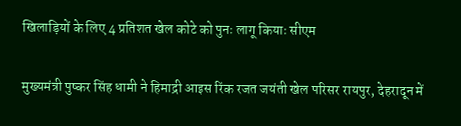खिलाड़ियों के लिए 4 प्रतिशत खेल कोटे को पुनः लागू कियाः सीएम

मुख्यमंत्री पुष्कर सिंह धामी ने हिमाद्री आइस रिंक रजत जयंती खेल परिसर रायपुर, देहरादून में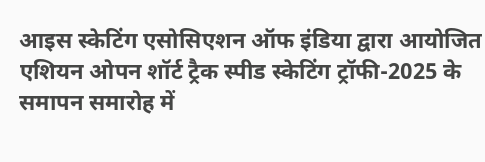आइस स्केटिंग एसोसिएशन ऑफ इंडिया द्वारा आयोजित एशियन ओपन शॉर्ट ट्रैक स्पीड स्केटिंग ट्रॉफी-2025 के समापन समारोह में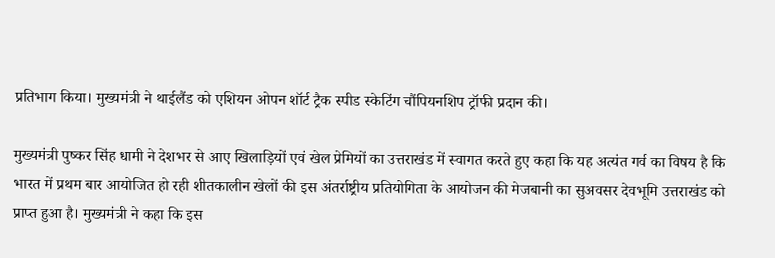प्रतिभाग किया। मुख्यमंत्री ने थाईलैंड को एशियन ओपन शॉर्ट ट्रैक स्पीड स्केटिंग चौंपियनशिप ट्रॉफी प्रदान की।

मुख्यमंत्री पुष्कर सिंह धामी ने देशभर से आए खिलाड़ियों एवं खेल प्रेमियों का उत्तराखंड में स्वागत करते हुए कहा कि यह अत्यंत गर्व का विषय है कि भारत में प्रथम बार आयोजित हो रही शीतकालीन खेलों की इस अंतर्राष्ट्रीय प्रतियोगिता के आयोजन की मेजबानी का सुअवसर देवभूमि उत्तराखंड को प्राप्त हुआ है। मुख्यमंत्री ने कहा कि इस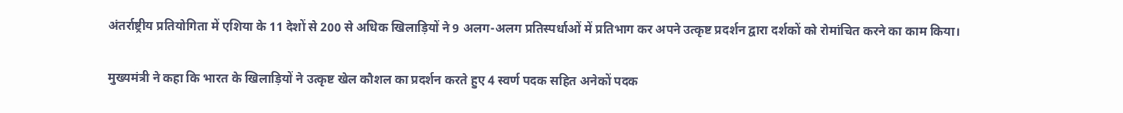अंतर्राष्ट्रीय प्रतियोगिता में एशिया के 11 देशों से 200 से अधिक खिलाड़ियों ने 9 अलग-अलग प्रतिस्पर्धाओं में प्रतिभाग कर अपने उत्कृष्ट प्रदर्शन द्वारा दर्शकों को रोमांचित करने का काम किया।

मुख्यमंत्री ने कहा कि भारत के खिलाड़ियों ने उत्कृष्ट खेल कौशल का प्रदर्शन करते हुए 4 स्वर्ण पदक सहित अनेकों पदक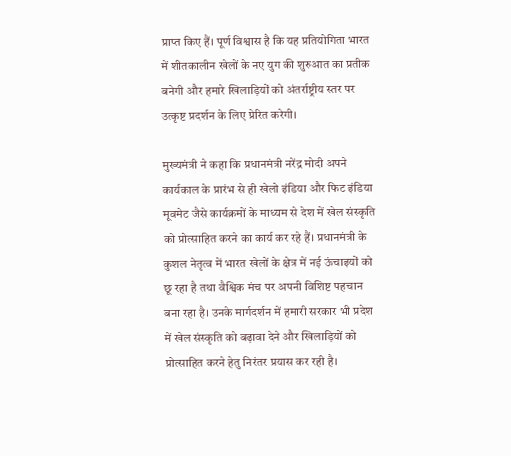प्राप्त किए हैं। पूर्ण विश्वास है कि यह प्रतियोगिता भारत में शीतकालीन खेलों के नए युग की शुरुआत का प्रतीक बनेगी और हमारे खिलाड़ियों को अंतर्राष्ट्रीय स्तर पर उत्कृष्ट प्रदर्शन के लिए प्रेरित करेगी।

मुख्यमंत्री ने कहा कि प्रधानमंत्री नरेंद्र मोदी अपने कार्यकाल के प्रारंभ से ही खेलो इंडिया और फिट इंडिया मूवमेट जैसे कार्यक्रमों के माध्यम से देश में खेल संस्कृति को प्रोत्साहित करने का कार्य कर रहे हैं। प्रधानमंत्री के कुशल नेतृत्व में भारत खेलों के क्षेत्र में नई ऊंचाइयों को छू रहा है तथा वैश्विक मंच पर अपनी विशिष्ट पहचान बना रहा है। उनके मार्गदर्शन में हमारी सरकार भी प्रदेश में खेल संस्कृति को बढ़ावा देने और खिलाड़ियों को प्रोत्साहित करने हेतु निरंतर प्रयास कर रही है।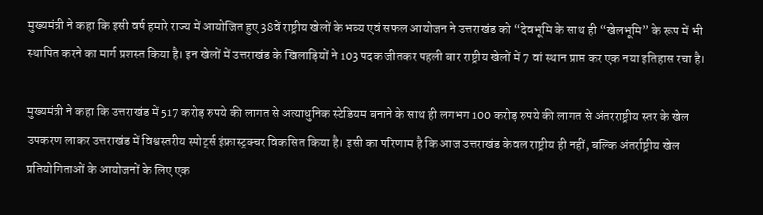मुख्यमंत्री ने कहा कि इसी वर्ष हमारे राज्य में आयोजित हुए 38वें राष्ट्रीय खेलों के भव्य एवं सफल आयोजन ने उत्तराखंड को “देवभूमि के साथ ही “खेलभूमि” के रूप में भी स्थापित करने का मार्ग प्रशस्त किया है। इन खेलों में उत्तराखंड के खिलाड़ियों ने 103 पदक जीतकर पहली बार राष्ट्रीय खेलों में 7 वां स्थान प्राप्त कर एक नया इतिहास रचा है।

मुख्यमंत्री ने कहा कि उत्तराखंड में 517 करोड़ रुपये की लागत से अत्याधुनिक स्टेडियम बनाने के साथ ही लगभग 100 करोड़ रुपये की लागत से अंतरराष्ट्रीय स्तर के खेल उपकरण लाकर उत्तराखंड में विश्वस्तरीय स्पोर्ट्स इंफ्रास्ट्रक्चर विकसित किया है। इसी का परिणाम है कि आज उत्तराखंड केवल राष्ट्रीय ही नहीं, बल्कि अंतर्राष्ट्रीय खेल प्रतियोगिताओं के आयोजनों के लिए एक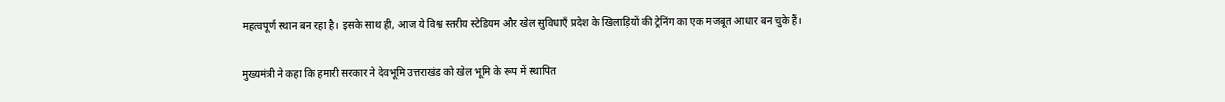महत्वपूर्ण स्थान बन रहा है। इसके साथ ही, आज ये विश्व स्तरीय स्टेडियम और खेल सुविधाएँ प्रदेश के खिलाड़ियों की ट्रेनिंग का एक मजबूत आधार बन चुके हैं।

मुख्यमंत्री ने कहा कि हमारी सरकार ने देवभूमि उत्तराखंड को खेल भूमि के रूप में स्थापित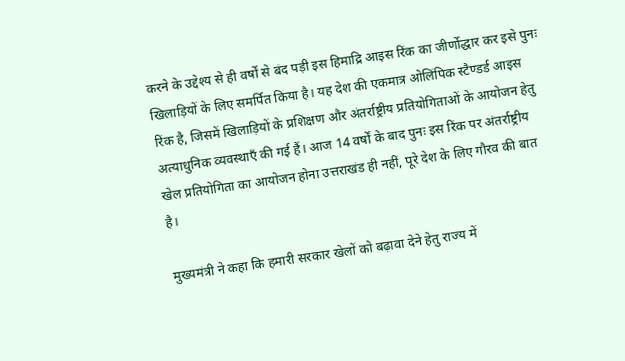करने के उद्देश्य से ही वर्षों से बंद पड़ी इस हिमाद्रि आइस रिंक का जीर्णोद्धार कर इसे पुनः खिलाड़ियों के लिए समर्पित किया है। यह देश की एकमात्र ओलिंपिक स्टैण्डर्ड आइस रिंक है, जिसमें खिलाड़ियों के प्रशिक्षण और अंतर्राष्ट्रीय प्रतियोगिताओं के आयोजन हेतु अत्याधुनिक व्यवस्थाएँ की गई हैं। आज 14 वर्षों के बाद पुनः इस रिंक पर अंतर्राष्ट्रीय खेल प्रतियोगिता का आयोजन होना उत्तराखंड ही नहीं, पूरे देश के लिए गौरव की बात है।

मुख्यमंत्री ने कहा कि हमारी सरकार खेलों को बढ़ावा देने हेतु राज्य में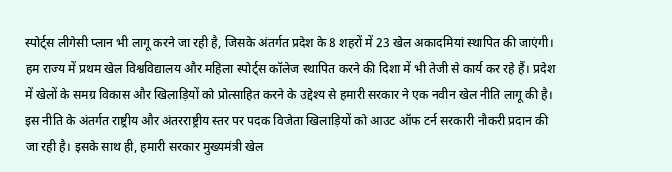स्पोर्ट्स लीगेसी प्लान भी लागू करने जा रही है, जिसके अंतर्गत प्रदेश के 8 शहरों में 23 खेल अकादमियां स्थापित की जाएंगी। हम राज्य में प्रथम खेल विश्वविद्यालय और महिला स्पोर्ट्स कॉलेज स्थापित करने की दिशा में भी तेजी से कार्य कर रहे हैं। प्रदेश में खेलों के समग्र विकास और खिलाड़ियों को प्रोत्साहित करने के उद्देश्य से हमारी सरकार ने एक नवीन खेल नीति लागू की है। इस नीति के अंतर्गत राष्ट्रीय और अंतरराष्ट्रीय स्तर पर पदक विजेता खिलाड़ियों को आउट ऑफ टर्न सरकारी नौकरी प्रदान की जा रही है। इसके साथ ही, हमारी सरकार मुख्यमंत्री खेल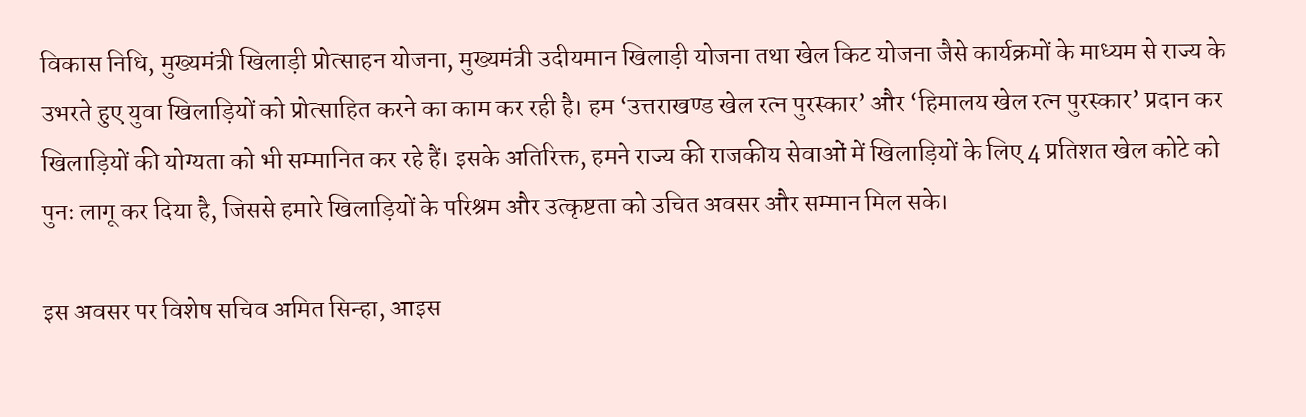विकास निधि, मुख्यमंत्री खिलाड़ी प्रोत्साहन योजना, मुख्यमंत्री उदीयमान खिलाड़ी योजना तथा खेल किट योजना जैसे कार्यक्रमों के माध्यम से राज्य के उभरते हुए युवा खिलाड़ियों को प्रोत्साहित करने का काम कर रही है। हम ‘उत्तराखण्ड खेल रत्न पुरस्कार’ और ‘हिमालय खेल रत्न पुरस्कार’ प्रदान कर खिलाड़ियों की योग्यता को भी सम्मानित कर रहे हैं। इसके अतिरिक्त, हमने राज्य की राजकीय सेवाओं में खिलाड़ियों के लिए 4 प्रतिशत खेल कोटे को पुनः लागू कर दिया है, जिससे हमारे खिलाड़ियों के परिश्रम और उत्कृष्टता को उचित अवसर और सम्मान मिल सके।

इस अवसर पर विशेष सचिव अमित सिन्हा, आइस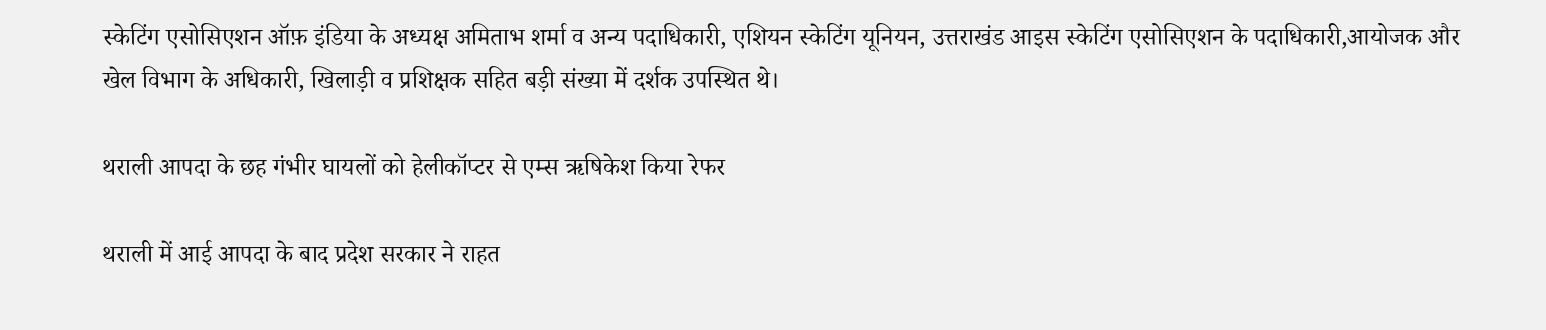स्केटिंग एसोसिएशन ऑफ़ इंडिया के अध्यक्ष अमिताभ शर्मा व अन्य पदाधिकारी, एशियन स्केटिंग यूनियन, उत्तराखंड आइस स्केटिंग एसोसिएशन के पदाधिकारी,आयोजक और खेल विभाग के अधिकारी, खिलाड़ी व प्रशिक्षक सहित बड़ी संख्या में दर्शक उपस्थित थे।

थराली आपदा के छह गंभीर घायलों को हेलीकॉप्टर से एम्स ऋषिकेश किया रेफर

थराली में आई आपदा के बाद प्रदेश सरकार ने राहत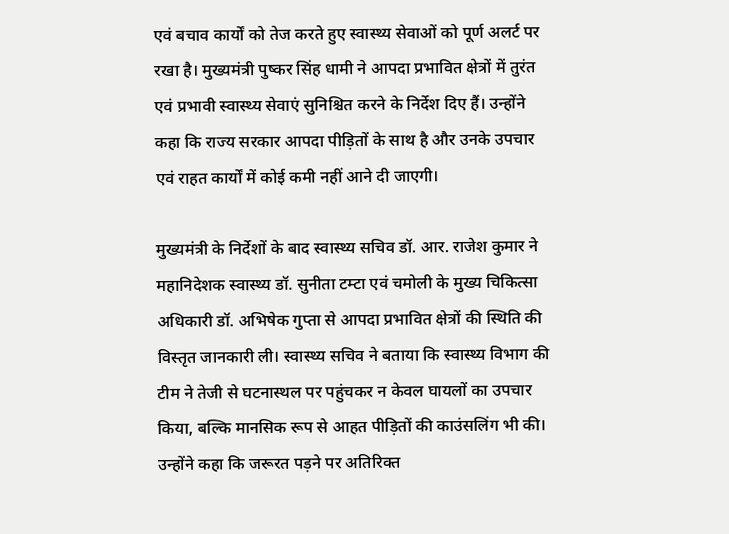एवं बचाव कार्यों को तेज करते हुए स्वास्थ्य सेवाओं को पूर्ण अलर्ट पर रखा है। मुख्यमंत्री पुष्कर सिंह धामी ने आपदा प्रभावित क्षेत्रों में तुरंत एवं प्रभावी स्वास्थ्य सेवाएं सुनिश्चित करने के निर्देश दिए हैं। उन्होंने कहा कि राज्य सरकार आपदा पीड़ितों के साथ है और उनके उपचार एवं राहत कार्यों में कोई कमी नहीं आने दी जाएगी।

मुख्यमंत्री के निर्देशों के बाद स्वास्थ्य सचिव डॉ. आर. राजेश कुमार ने महानिदेशक स्वास्थ्य डॉ. सुनीता टम्टा एवं चमोली के मुख्य चिकित्सा अधिकारी डॉ. अभिषेक गुप्ता से आपदा प्रभावित क्षेत्रों की स्थिति की विस्तृत जानकारी ली। स्वास्थ्य सचिव ने बताया कि स्वास्थ्य विभाग की टीम ने तेजी से घटनास्थल पर पहुंचकर न केवल घायलों का उपचार किया, बल्कि मानसिक रूप से आहत पीड़ितों की काउंसलिंग भी की। उन्होंने कहा कि जरूरत पड़ने पर अतिरिक्त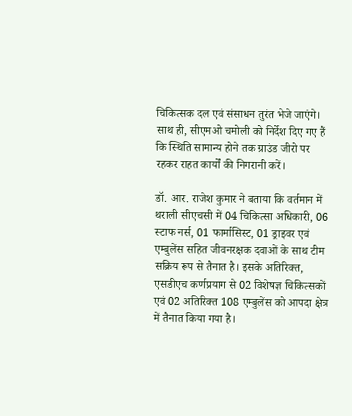चिकित्सक दल एवं संसाधन तुरंत भेजे जाएंगे। साथ ही, सीएमओ चमोली को निर्देश दिए गए हैं कि स्थिति सामान्य होने तक ग्राउंड जीरो पर रहकर राहत कार्यों की निगरानी करें।

डॉ. आर. राजेश कुमार ने बताया कि वर्तमान में थराली सीएचसी में 04 चिकित्सा अधिकारी, 06 स्टाफ नर्स, 01 फार्मासिस्ट, 01 ड्राइवर एवं एम्बुलेंस सहित जीवनरक्षक दवाओं के साथ टीम सक्रिय रूप से तैनात है। इसके अतिरिक्त, एसडीएच कर्णप्रयाग से 02 विशेषज्ञ चिकित्सकों एवं 02 अतिरिक्त 108 एम्बुलेंस को आपदा क्षेत्र में तैनात किया गया है।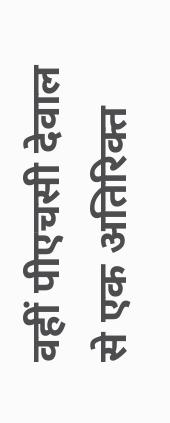वहीं पीएचसी देवाल से एक अतिरिक्त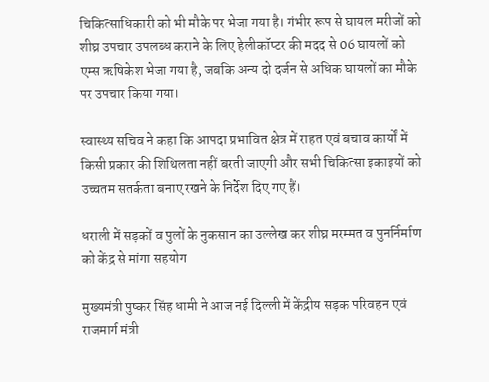चिकित्साधिकारी को भी मौके पर भेजा गया है। गंभीर रूप से घायल मरीजों को शीघ्र उपचार उपलब्ध कराने के लिए हेलीकॉप्टर की मदद से 06 घायलों को एम्स ऋषिकेश भेजा गया है, जबकि अन्य दो दर्जन से अधिक घायलों का मौके पर उपचार किया गया।

स्वास्थ्य सचिव ने कहा कि आपदा प्रभावित क्षेत्र में राहत एवं बचाव कार्यों में किसी प्रकार की शिथिलता नहीं बरती जाएगी और सभी चिकित्सा इकाइयों को उच्चतम सतर्कता बनाए रखने के निर्देश दिए गए हैं।

धराली में सड़कों व पुलों के नुकसान का उल्लेख कर शीघ्र मरम्मत व पुनर्निर्माण को केंद्र से मांगा सहयोग

मुख्यमंत्री पुष्कर सिंह धामी ने आज नई दिल्ली में केंद्रीय सड़क परिवहन एवं राजमार्ग मंत्री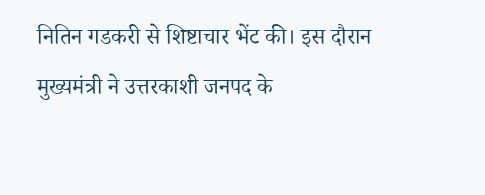नितिन गडकरी से शिष्टाचार भेंट की। इस दौरान मुख्यमंत्री ने उत्तरकाशी जनपद के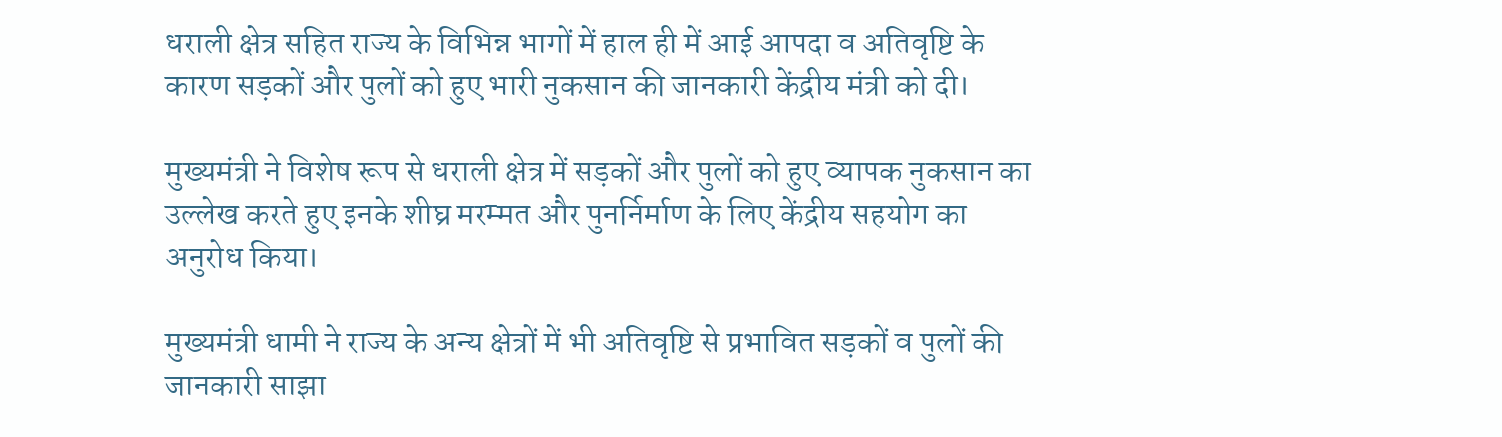धराली क्षेत्र सहित राज्य के विभिन्न भागों में हाल ही में आई आपदा व अतिवृष्टि के कारण सड़कों और पुलों को हुए भारी नुकसान की जानकारी केंद्रीय मंत्री को दी।

मुख्यमंत्री ने विशेष रूप से धराली क्षेत्र में सड़कों और पुलों को हुए व्यापक नुकसान का उल्लेख करते हुए इनके शीघ्र मरम्मत और पुनर्निर्माण के लिए केंद्रीय सहयोग का अनुरोध किया।

मुख्यमंत्री धामी ने राज्य के अन्य क्षेत्रों में भी अतिवृष्टि से प्रभावित सड़कों व पुलों की जानकारी साझा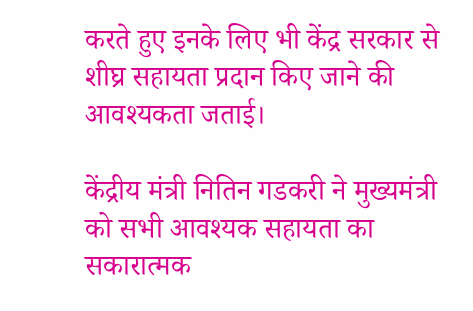करते हुए इनके लिए भी केंद्र सरकार से शीघ्र सहायता प्रदान किए जाने की आवश्यकता जताई।

केंद्रीय मंत्री नितिन गडकरी ने मुख्यमंत्री को सभी आवश्यक सहायता का सकारात्मक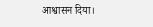आश्वासन दिया।